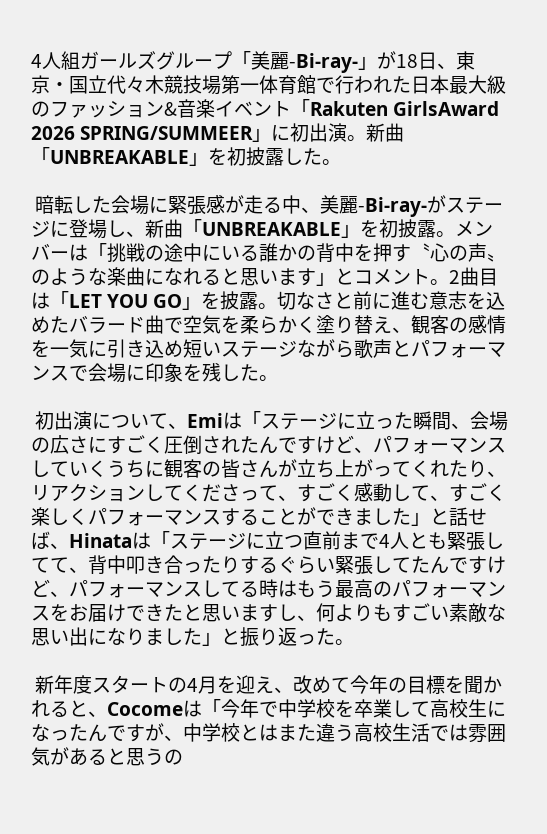4人組ガールズグループ「美麗-Bi-ray-」が18日、東京・国立代々木競技場第一体育館で行われた日本最大級のファッション&音楽イベント「Rakuten GirlsAward 2026 SPRING/SUMMEER」に初出演。新曲「UNBREAKABLE」を初披露した。

 暗転した会場に緊張感が走る中、美麗-Bi-ray-がステージに登場し、新曲「UNBREAKABLE」を初披露。メンバーは「挑戦の途中にいる誰かの背中を押す〝心の声〟のような楽曲になれると思います」とコメント。2曲目は「LET YOU GO」を披露。切なさと前に進む意志を込めたバラード曲で空気を柔らかく塗り替え、観客の感情を一気に引き込め短いステージながら歌声とパフォーマンスで会場に印象を残した。

 初出演について、Emiは「ステージに立った瞬間、会場の広さにすごく圧倒されたんですけど、パフォーマンスしていくうちに観客の皆さんが立ち上がってくれたり、リアクションしてくださって、すごく感動して、すごく楽しくパフォーマンスすることができました」と話せば、Hinataは「ステージに立つ直前まで4人とも緊張してて、背中叩き合ったりするぐらい緊張してたんですけど、パフォーマンスしてる時はもう最高のパフォーマンスをお届けできたと思いますし、何よりもすごい素敵な思い出になりました」と振り返った。

 新年度スタートの4月を迎え、改めて今年の目標を聞かれると、Cocomeは「今年で中学校を卒業して高校生になったんですが、中学校とはまた違う高校生活では雰囲気があると思うの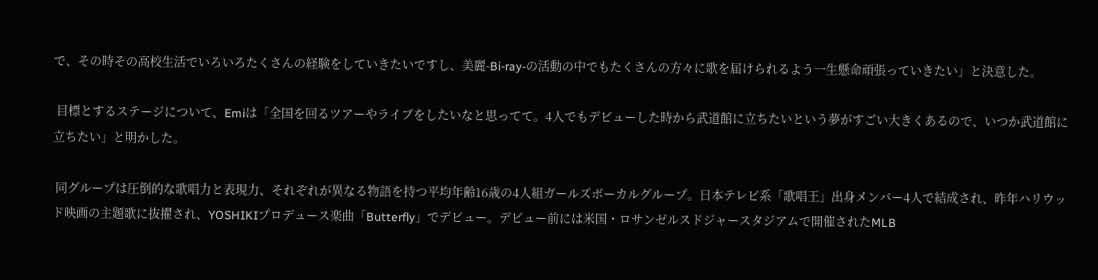で、その時その高校生活でいろいろたくさんの経験をしていきたいですし、美麗-Bi-ray-の活動の中でもたくさんの方々に歌を届けられるよう一生懸命頑張っていきたい」と決意した。

 目標とするステージについて、Emiは「全国を回るツアーやライブをしたいなと思ってて。4人でもデビューした時から武道館に立ちたいという夢がすごい大きくあるので、いつか武道館に立ちたい」と明かした。

 同グループは圧倒的な歌唱力と表現力、それぞれが異なる物語を持つ平均年齢16歳の4人組ガールズボーカルグループ。日本テレビ系「歌唱王」出身メンバー4人で結成され、昨年ハリウッド映画の主題歌に抜擢され、YOSHIKIプロデュース楽曲「Butterfly」でデビュー。デビュー前には米国・ロサンゼルスドジャースタジアムで開催されたMLB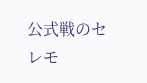公式戦のセレモ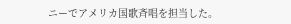ニーでアメリカ国歌斉唱を担当した。